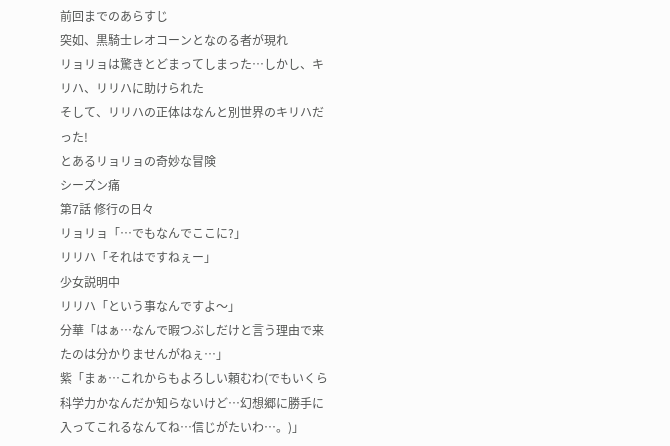前回までのあらすじ
突如、黒騎士レオコーンとなのる者が現れ
リョリョは驚きとどまってしまった…しかし、キリハ、リリハに助けられた
そして、リリハの正体はなんと別世界のキリハだった!
とあるリョリョの奇妙な冒険
シーズン痛
第7話 修行の日々
リョリョ「…でもなんでここに?」
リリハ「それはですねぇー」
少女説明中
リリハ「という事なんですよ〜」
分華「はぁ…なんで暇つぶしだけと言う理由で来たのは分かりませんがねぇ…」
紫「まぁ…これからもよろしい頼むわ(でもいくら科学力かなんだか知らないけど…幻想郷に勝手に入ってこれるなんてね…信じがたいわ…。)」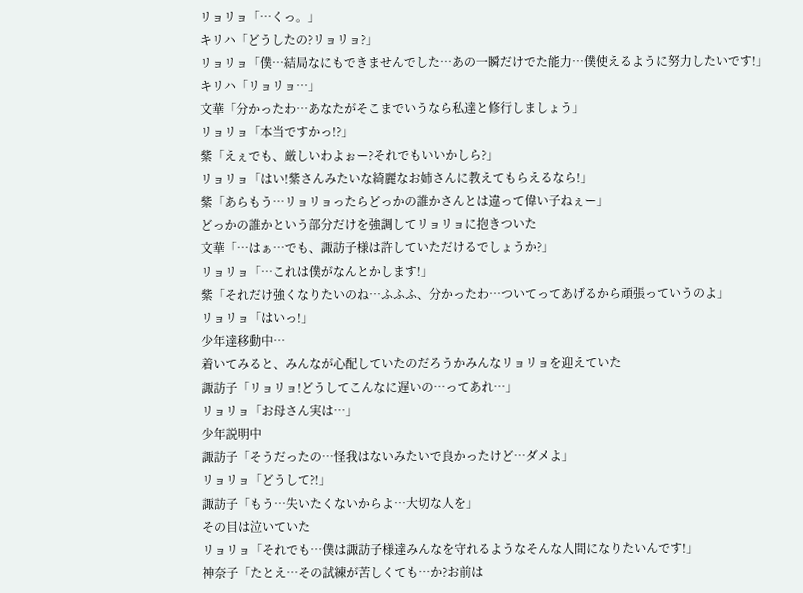リョリョ「…くっ。」
キリハ「どうしたの?リョリョ?」
リョリョ「僕…結局なにもできませんでした…あの一瞬だけでた能力…僕使えるように努力したいです!」
キリハ「リョリョ…」
文華「分かったわ…あなたがそこまでいうなら私達と修行しましょう」
リョリョ「本当ですかっ!?」
紫「えぇでも、厳しいわよぉー?それでもいいかしら?」
リョリョ「はい!紫さんみたいな綺麗なお姉さんに教えてもらえるなら!」
紫「あらもう…リョリョったらどっかの誰かさんとは違って偉い子ねぇー」
どっかの誰かという部分だけを強調してリョリョに抱きついた
文華「…はぁ…でも、諏訪子様は許していただけるでしょうか?」
リョリョ「…これは僕がなんとかします!」
紫「それだけ強くなりたいのね…ふふふ、分かったわ…ついてってあげるから頑張っていうのよ」
リョリョ「はいっ!」
少年達移動中…
着いてみると、みんなが心配していたのだろうかみんなリョリョを迎えていた
諏訪子「リョリョ!どうしてこんなに遅いの…ってあれ…」
リョリョ「お母さん実は…」
少年説明中
諏訪子「そうだったの…怪我はないみたいで良かったけど…ダメよ」
リョリョ「どうして?!」
諏訪子「もう…失いたくないからよ…大切な人を」
その目は泣いていた
リョリョ「それでも…僕は諏訪子様達みんなを守れるようなそんな人間になりたいんです!」
神奈子「たとえ…その試練が苦しくても…か?お前は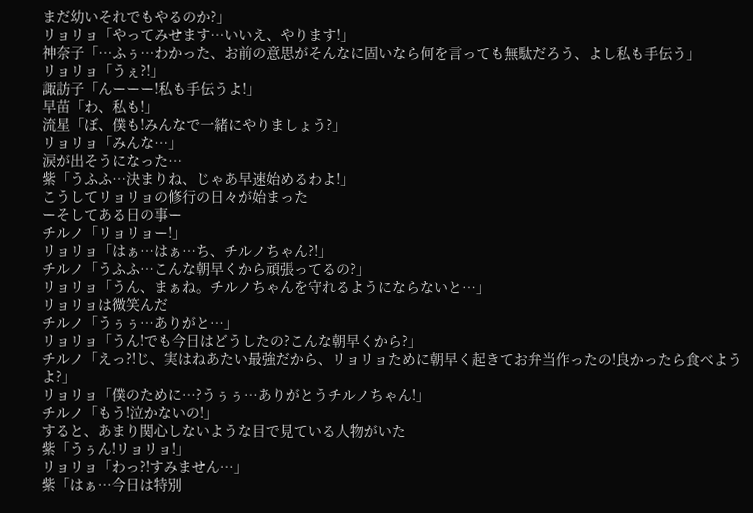まだ幼いそれでもやるのか?」
リョリョ「やってみせます…いいえ、やります!」
神奈子「…ふぅ…わかった、お前の意思がそんなに固いなら何を言っても無駄だろう、よし私も手伝う」
リョリョ「うぇ?!」
諏訪子「んーーー!私も手伝うよ!」
早苗「わ、私も!」
流星「ぼ、僕も!みんなで一緒にやりましょう?」
リョリョ「みんな…」
涙が出そうになった…
紫「うふふ…決まりね、じゃあ早速始めるわよ!」
こうしてリョリョの修行の日々が始まった
ーそしてある日の事ー
チルノ「リョリョー!」
リョリョ「はぁ…はぁ…ち、チルノちゃん?!」
チルノ「うふふ…こんな朝早くから頑張ってるの?」
リョリョ「うん、まぁね。チルノちゃんを守れるようにならないと…」
リョリョは微笑んだ
チルノ「うぅぅ…ありがと…」
リョリョ「うん!でも今日はどうしたの?こんな朝早くから?」
チルノ「えっ?!じ、実はねあたい最強だから、リョリョために朝早く起きてお弁当作ったの!良かったら食べようよ?」
リョリョ「僕のために…?うぅぅ…ありがとうチルノちゃん!」
チルノ「もう!泣かないの!」
すると、あまり関心しないような目で見ている人物がいた
紫「うぅん!リョリョ!」
リョリョ「わっ?!すみません…」
紫「はぁ…今日は特別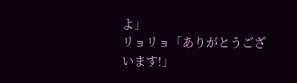よ」
リョリョ「ありがとうございます!」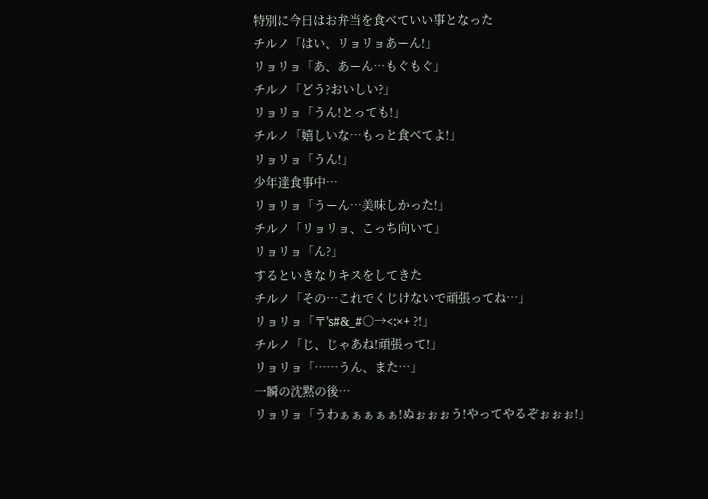特別に今日はお弁当を食べていい事となった
チルノ「はい、リョリョあーん!」
リョリョ「あ、あーん…もぐもぐ」
チルノ「どう?おいしい?」
リョリョ「うん!とっても!」
チルノ「嬉しいな…もっと食べてよ!」
リョリョ「うん!」
少年達食事中…
リョリョ「うーん…美味しかった!」
チルノ「リョリョ、こっち向いて」
リョリョ「ん?」
するといきなりキスをしてきた
チルノ「その…これでくじけないで頑張ってね…」
リョリョ「〒's#&_#○→<:×+ ?!」
チルノ「じ、じゃあね!頑張って!」
リョリョ「……うん、また…」
一瞬の沈黙の後…
リョリョ「うわぁぁぁぁぁ!ぬぉぉぉう!やってやるぞぉぉぉ!」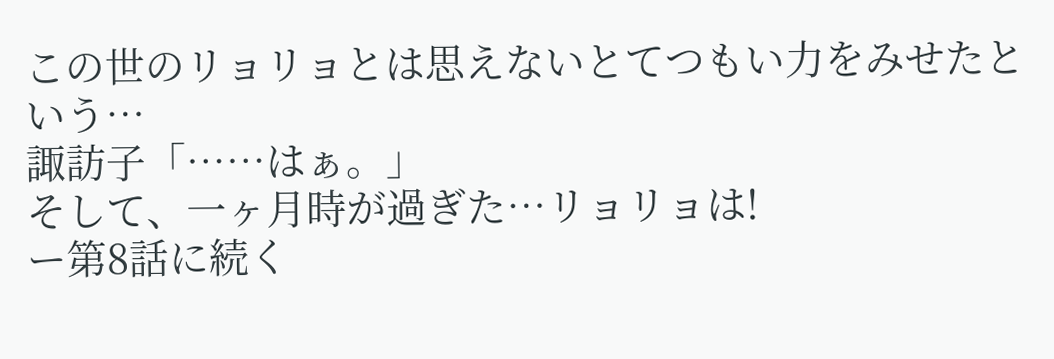この世のリョリョとは思えないとてつもい力をみせたという…
諏訪子「……はぁ。」
そして、一ヶ月時が過ぎた…リョリョは!
ー第8話に続く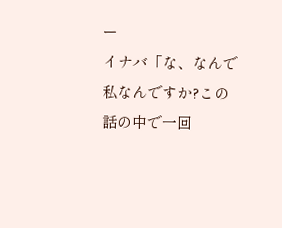ー
イナバ「な、なんで私なんですか?この話の中で一回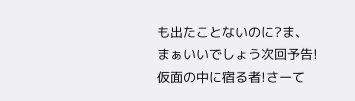も出たことないのに?ま、まぁいいでしょう次回予告!仮面の中に宿る者!さーて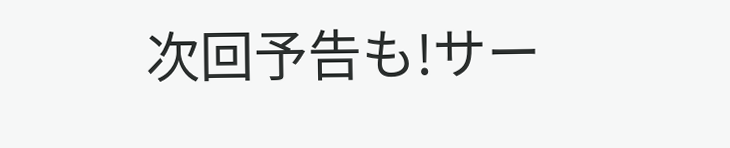次回予告も!サー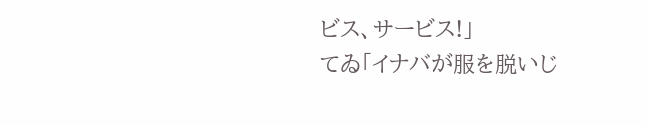ビス、サービス!」
てゐ「イナバが服を脱いじ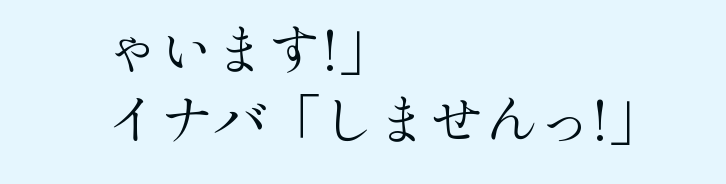ゃいます!」
イナバ「しませんっ!」